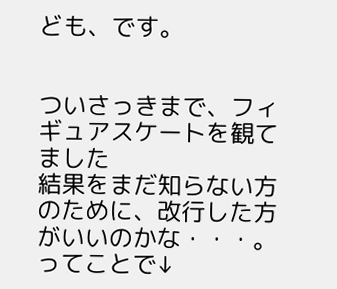ども、です。


ついさっきまで、フィギュアスケートを観てました
結果をまだ知らない方のために、改行した方がいいのかな・・・。
ってことで↓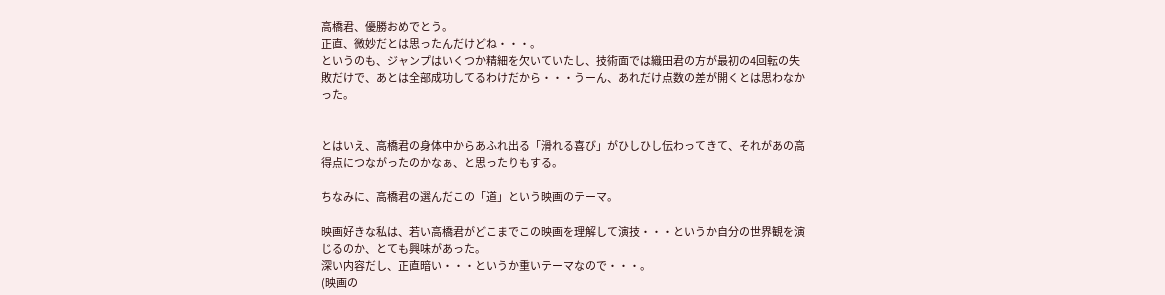高橋君、優勝おめでとう。
正直、微妙だとは思ったんだけどね・・・。
というのも、ジャンプはいくつか精細を欠いていたし、技術面では織田君の方が最初の4回転の失敗だけで、あとは全部成功してるわけだから・・・うーん、あれだけ点数の差が開くとは思わなかった。


とはいえ、高橋君の身体中からあふれ出る「滑れる喜び」がひしひし伝わってきて、それがあの高得点につながったのかなぁ、と思ったりもする。

ちなみに、高橋君の選んだこの「道」という映画のテーマ。

映画好きな私は、若い高橋君がどこまでこの映画を理解して演技・・・というか自分の世界観を演じるのか、とても興味があった。
深い内容だし、正直暗い・・・というか重いテーマなので・・・。
(映画の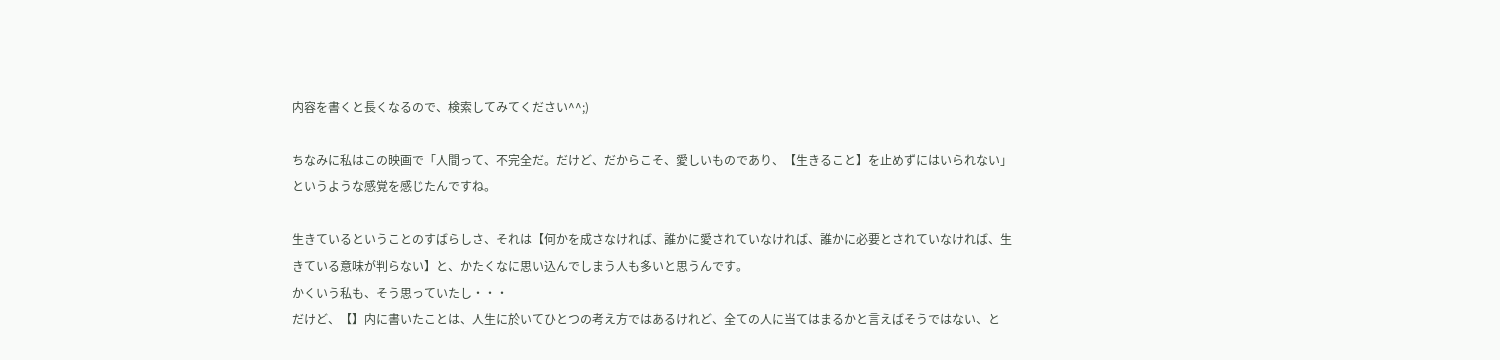内容を書くと長くなるので、検索してみてください^^;)

ちなみに私はこの映画で「人間って、不完全だ。だけど、だからこそ、愛しいものであり、【生きること】を止めずにはいられない」というような感覚を感じたんですね。

生きているということのすばらしさ、それは【何かを成さなければ、誰かに愛されていなければ、誰かに必要とされていなければ、生きている意味が判らない】と、かたくなに思い込んでしまう人も多いと思うんです。
かくいう私も、そう思っていたし・・・
だけど、【】内に書いたことは、人生に於いてひとつの考え方ではあるけれど、全ての人に当てはまるかと言えばそうではない、と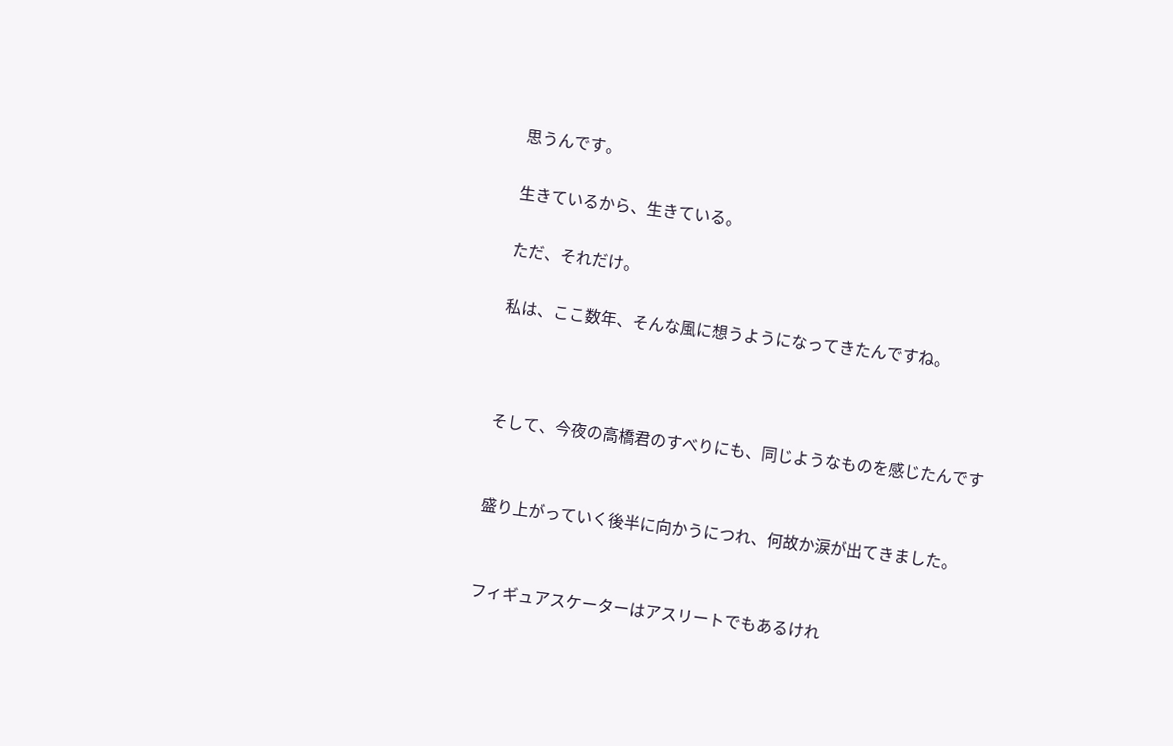思うんです。

生きているから、生きている。

ただ、それだけ。

私は、ここ数年、そんな風に想うようになってきたんですね。



そして、今夜の高橋君のすべりにも、同じようなものを感じたんです


盛り上がっていく後半に向かうにつれ、何故か涙が出てきました。


フィギュアスケーターはアスリートでもあるけれ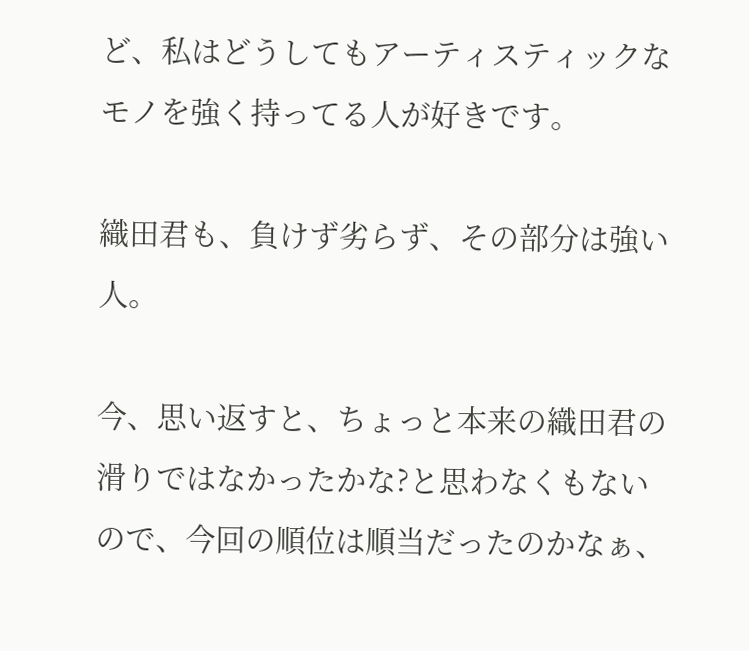ど、私はどうしてもアーティスティックなモノを強く持ってる人が好きです。

織田君も、負けず劣らず、その部分は強い人。

今、思い返すと、ちょっと本来の織田君の滑りではなかったかな?と思わなくもないので、今回の順位は順当だったのかなぁ、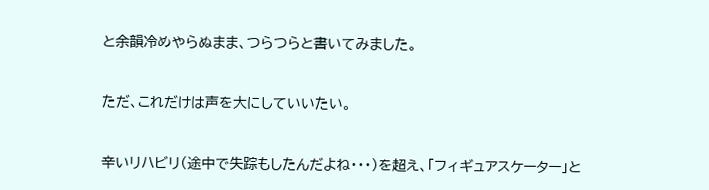と余韻冷めやらぬまま、つらつらと書いてみました。


ただ、これだけは声を大にしていいたい。


辛いリハビリ(途中で失踪もしたんだよね・・・)を超え、「フィギュアスケーター」と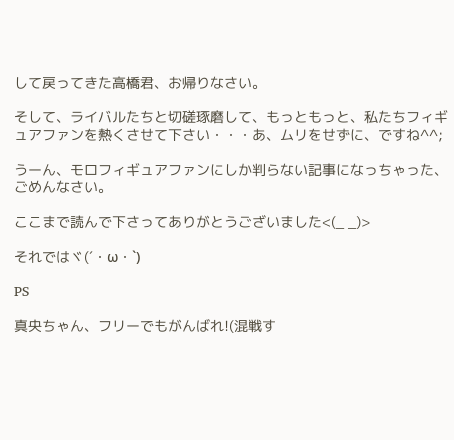して戻ってきた高橋君、お帰りなさい。

そして、ライバルたちと切磋琢磨して、もっともっと、私たちフィギュアファンを熱くさせて下さい・・・あ、ムリをせずに、ですね^^;

うーん、モロフィギュアファンにしか判らない記事になっちゃった、ごめんなさい。

ここまで読んで下さってありがとうございました<(_ _)>

それではヾ(´・ω・`)

PS

真央ちゃん、フリーでもがんばれ!(混戦す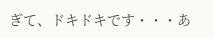ぎて、ドキドキです・・・あ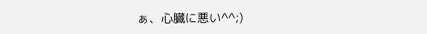ぁ、心臓に悪い^^;)